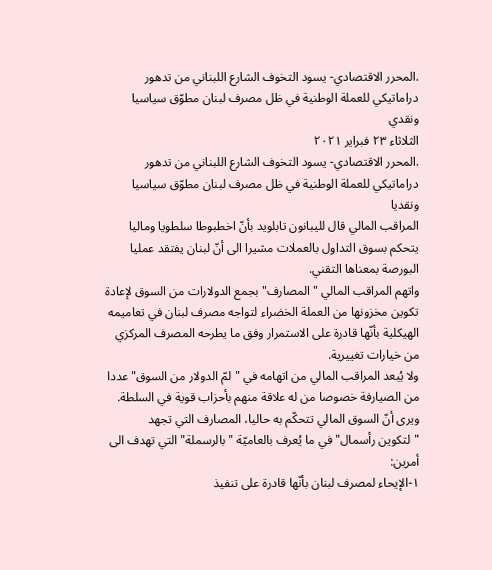.المحرر الاقتصادي- يسود التخوف الشارع اللبناني من تدهور دراماتيكي للعملة الوطنية في ظل مصرف لبنان مطوّق سياسيا ونقدي
الثلاثاء ٢٣ فبراير ٢٠٢١
.المحرر الاقتصادي- يسود التخوف الشارع اللبناني من تدهور دراماتيكي للعملة الوطنية في ظل مصرف لبنان مطوّق سياسيا ونقديا
المراقب المالي قال لليبانون تابلويد بأنّ اخطبوطا سلطويا وماليا يتحكم بسوق التداول بالعملات مشيرا الى أنّ لبنان يفتقد عمليا البورصة بمعناها التقني.
واتهم المراقب المالي "المصارف" بجمع الدولارات من السوق لإعادة تكوين مخزونها من العملة الخضراء لتواجه مصرف لبنان في تعاميمه الهيكلية بأنّها قادرة على الاستمرار وفق ما يطرحه المصرف المركزي من خيارات تغييرية.
ولا يُبعد المراقب المالي من اتهامه في "لمّ الدولار من السوق" عددا من الصيارفة خصوصا من له علاقة منهم بأحزاب قوية في السلطة.
ويرى أنّ السوق المالي تتحكّم به حاليا، المصارف التي تجهد "لتكوين رأسمال" في ما يُعرف بالعاميّة "بالرسملة" التي تهدف الى أمرين:
١-الإيحاء لمصرف لبنان بأنّها قادرة على تنفيذ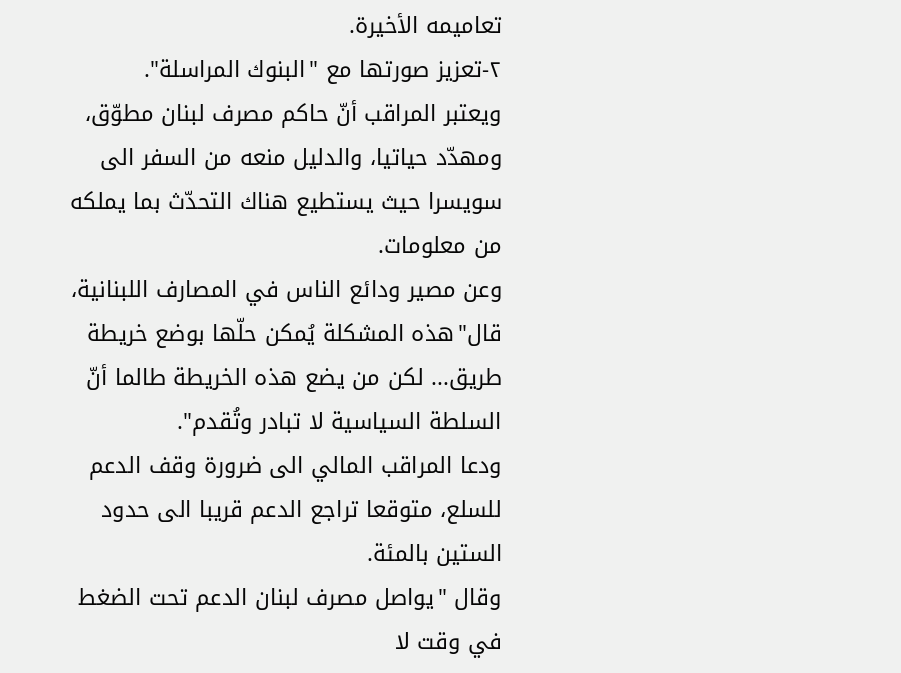تعاميمه الأخيرة.
٢-تعزيز صورتها مع "البنوك المراسلة".
ويعتبر المراقب أنّ حاكم مصرف لبنان مطوّق، ومهدّد حياتيا، والدليل منعه من السفر الى سويسرا حيث يستطيع هناك التحدّث بما يملكه من معلومات.
وعن مصير ودائع الناس في المصارف اللبنانية، قال"هذه المشكلة يُمكن حلّها بوضع خريطة طريق... لكن من يضع هذه الخريطة طالما أنّ السلطة السياسية لا تبادر وتُقدم".
ودعا المراقب المالي الى ضرورة وقف الدعم للسلع، متوقعا تراجع الدعم قريبا الى حدود الستين بالمئة.
وقال "يواصل مصرف لبنان الدعم تحت الضغط في وقت لا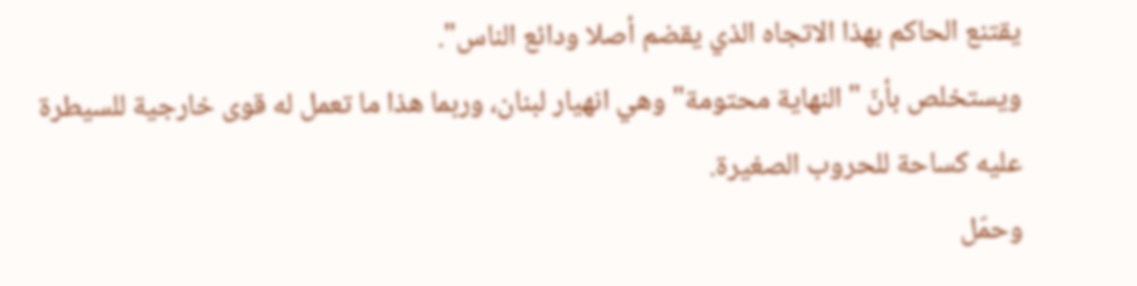يقتنع الحاكم بهذا الاتجاه الذي يقضم أصلا ودائع الناس".
ويستخلص بأنّ "النهاية محتومة" وهي انهيار لبنان، وربما هذا ما تعمل له قوى خارجية للسيطرة عليه كساحة للحروب الصغيرة.
وحمّل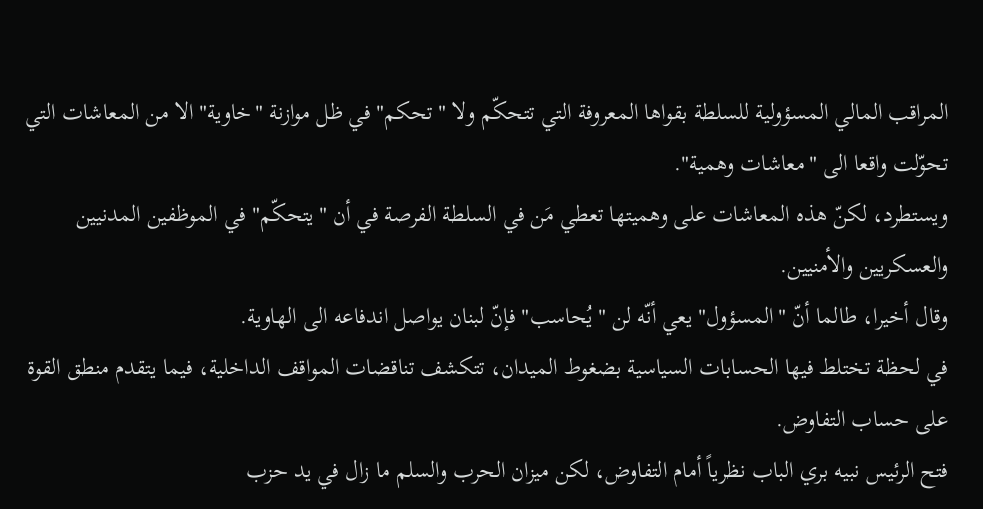المراقب المالي المسؤولية للسلطة بقواها المعروفة التي تتحكّم ولا "تحكم" في ظل موازنة "خاوية" الا من المعاشات التي تحوّلت واقعا الى "معاشات وهمية".
ويستطرد، لكنّ هذه المعاشات على وهميتها تعطي مَن في السلطة الفرصة في أن "يتحكّم" في الموظفين المدنيين والعسكريين والأمنيين.
وقال أخيرا، طالما أنّ "المسؤول" يعي أنّه لن "يُحاسب" فإنّ لبنان يواصل اندفاعه الى الهاوية.
في لحظة تختلط فيها الحسابات السياسية بضغوط الميدان، تتكشف تناقضات المواقف الداخلية، فيما يتقدم منطق القوة على حساب التفاوض.
فتح الرئيس نبيه بري الباب نظرياً أمام التفاوض، لكن ميزان الحرب والسلم ما زال في يد حزب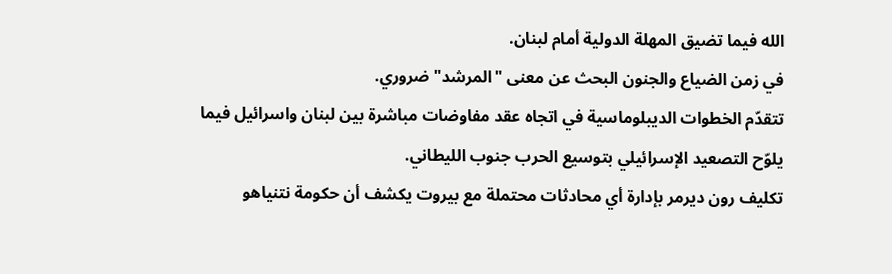الله فيما تضيق المهلة الدولية أمام لبنان.
في زمن الضياع والجنون البحث عن معنى "المرشد" ضروري.
تتقدّم الخطوات الديبلوماسية في اتجاه عقد مفاوضات مباشرة بين لبنان واسرائيل فيما يلوّح التصعيد الإسرائيلي بتوسيع الحرب جنوب الليطاني.
تكليف رون ديرمر بإدارة أي محادثات محتملة مع بيروت يكشف أن حكومة نتنياهو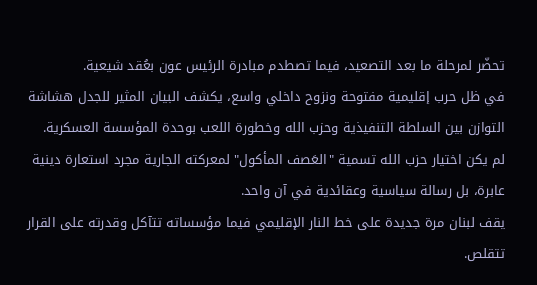تحضّر لمرحلة ما بعد التصعيد، فيما تصطدم مبادرة الرئيس عون بعُقد شيعية.
في ظل حرب إقليمية مفتوحة ونزوح داخلي واسع، يكشف البيان المثير للجدل هشاشة التوازن بين السلطة التنفيذية وحزب الله وخطورة اللعب بوحدة المؤسسة العسكرية.
لم يكن اختيار حزب الله تسمية "العَصف المأكول" لمعركته الجارية مجرد استعارة دينية عابرة، بل رسالة سياسية وعقائدية في آن واحد.
يقف لبنان مرة جديدة على خط النار الإقليمي فيما مؤسساته تتآكل وقدرته على القرار تتقلص.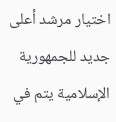اختيار مرشد أعلى جديد للجمهورية الإسلامية يتم في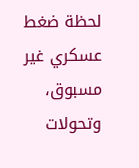لحظة ضغط عسكري غير مسبوق، وتحولات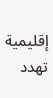إقليمية تهدد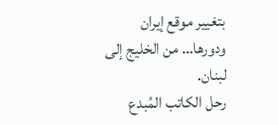بتغيير موقع إيران ودورها… من الخليج إلى لبنان.
رحل الكاتب المُبدع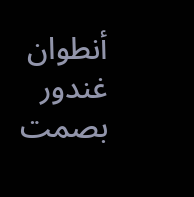أنطوان غندور بصمت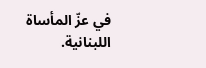في عزّ المأساة اللبنانية.